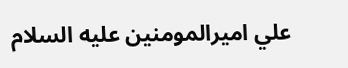علي اميرالمومنين عليه السلام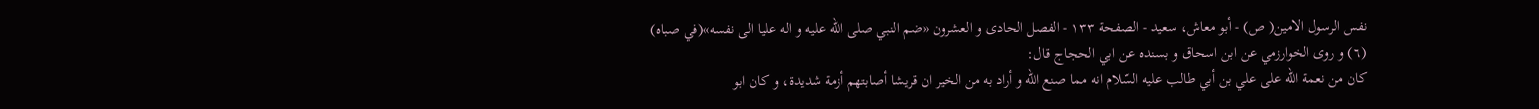نفس الرسول الامين( ص) - أبو معاش، سعيد - الصفحة ١٣٣ - الفصل الحادى و العشرون «ضم النبي صلى الله عليه و اله عليا الى نفسه»(في صباه)
(٦) و روى الخوارزمي عن ابن اسحاق و بسنده عن ابي الحجاج قال:
كان من نعمة اللّه على علي بن أبي طالب عليه السّلام انه مما صنع اللّه و أراد به من الخير ان قريشا أصابتهم أزمة شديدة، و كان ابو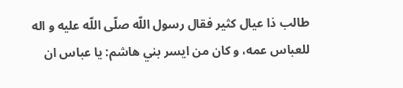طالب ذا عيال كثير فقال رسول اللّه صلّى اللّه عليه و اله للعباس عمه، و كان من ايسر بني هاشم: يا عباس ان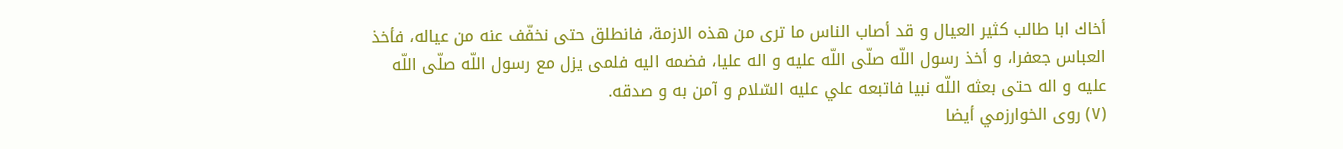أخاك ابا طالب كثير العيال و قد أصاب الناس ما ترى من هذه الازمة، فانطلق حتى نخفّف عنه من عياله، فأخذ العباس جعفرا، و أخذ رسول اللّه صلّى اللّه عليه و اله عليا، فضمه اليه فلمى يزل مع رسول اللّه صلّى اللّه عليه و اله حتى بعثه اللّه نبيا فاتبعه علي عليه السّلام و آمن به و صدقه.
(٧) روى الخوارزمي أيضا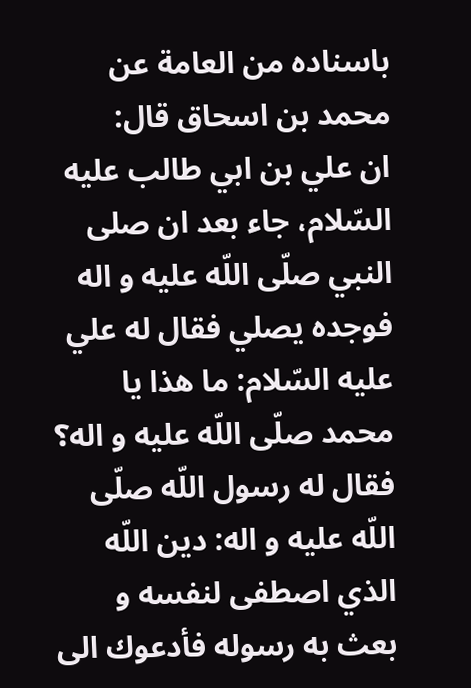باسناده من العامة عن محمد بن اسحاق قال:
ان علي بن ابي طالب عليه السّلام، جاء بعد ان صلى النبي صلّى اللّه عليه و اله فوجده يصلي فقال له علي عليه السّلام: ما هذا يا محمد صلّى اللّه عليه و اله؟ فقال له رسول اللّه صلّى اللّه عليه و اله: دين اللّه الذي اصطفى لنفسه و بعث به رسوله فأدعوك الى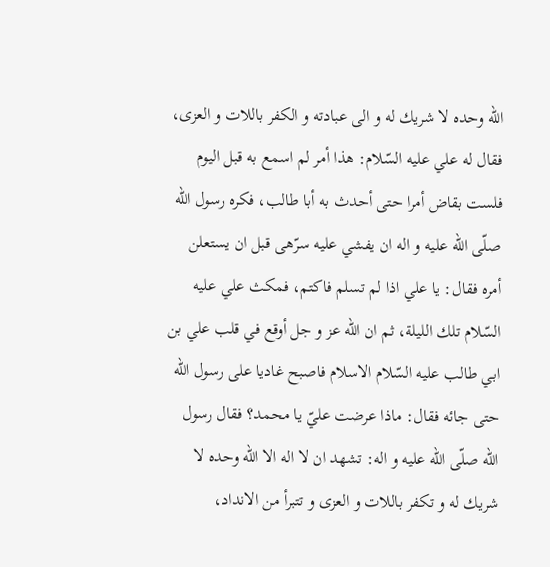اللّه وحده لا شريك له و الى عبادته و الكفر باللات و العزى، فقال له علي عليه السّلام: هذا أمر لم اسمع به قبل اليوم فلست بقاض أمرا حتى أحدث به أبا طالب، فكره رسول اللّه صلّى اللّه عليه و اله ان يفشي عليه سرّهى قبل ان يستعلن أمره فقال: يا علي اذا لم تسلم فاكتم، فمكث علي عليه السّلام تلك الليلة، ثم ان اللّه عز و جل أوقع في قلب علي بن ابي طالب عليه السّلام الاسلام فاصبح غاديا على رسول اللّه حتى جائه فقال: ماذا عرضت عليّ يا محمد؟ فقال رسول اللّه صلّى اللّه عليه و اله: تشهد ان لا اله الا اللّه وحده لا شريك له و تكفر باللات و العزى و تتبرأ من الانداد،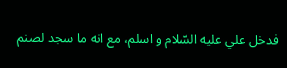فدخل علي عليه السّلام و اسلم، مع انه ما سجد لصنم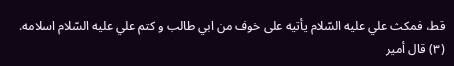قط، فمكث علي عليه السّلام يأتيه على خوف من ابي طالب و كتم علي عليه السّلام اسلامه.
(٣) قال أمير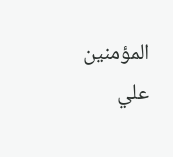المؤمنين علي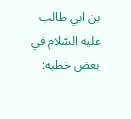بن ابي طالب عليه السّلام في بعض خطبه: